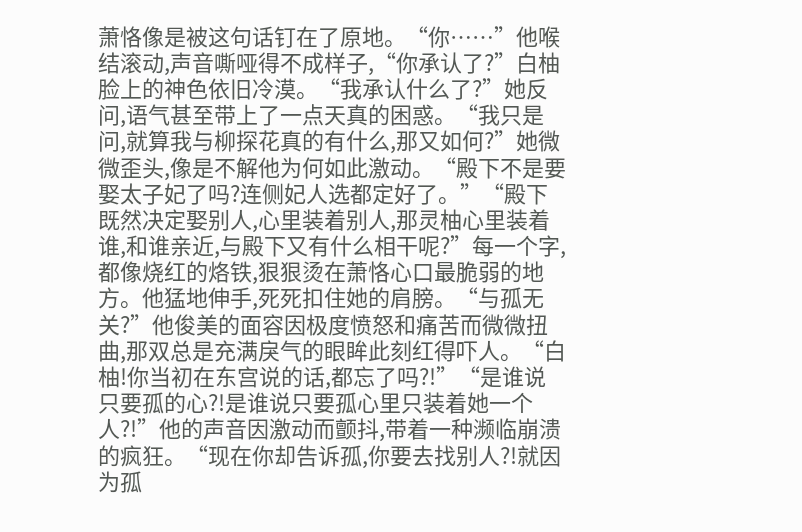萧恪像是被这句话钉在了原地。“你……”他喉结滚动,声音嘶哑得不成样子,“你承认了?”白柚脸上的神色依旧冷漠。“我承认什么了?”她反问,语气甚至带上了一点天真的困惑。“我只是问,就算我与柳探花真的有什么,那又如何?”她微微歪头,像是不解他为何如此激动。“殿下不是要娶太子妃了吗?连侧妃人选都定好了。”“殿下既然决定娶别人,心里装着别人,那灵柚心里装着谁,和谁亲近,与殿下又有什么相干呢?”每一个字,都像烧红的烙铁,狠狠烫在萧恪心口最脆弱的地方。他猛地伸手,死死扣住她的肩膀。“与孤无关?”他俊美的面容因极度愤怒和痛苦而微微扭曲,那双总是充满戾气的眼眸此刻红得吓人。“白柚!你当初在东宫说的话,都忘了吗?!”“是谁说只要孤的心?!是谁说只要孤心里只装着她一个人?!”他的声音因激动而颤抖,带着一种濒临崩溃的疯狂。“现在你却告诉孤,你要去找别人?!就因为孤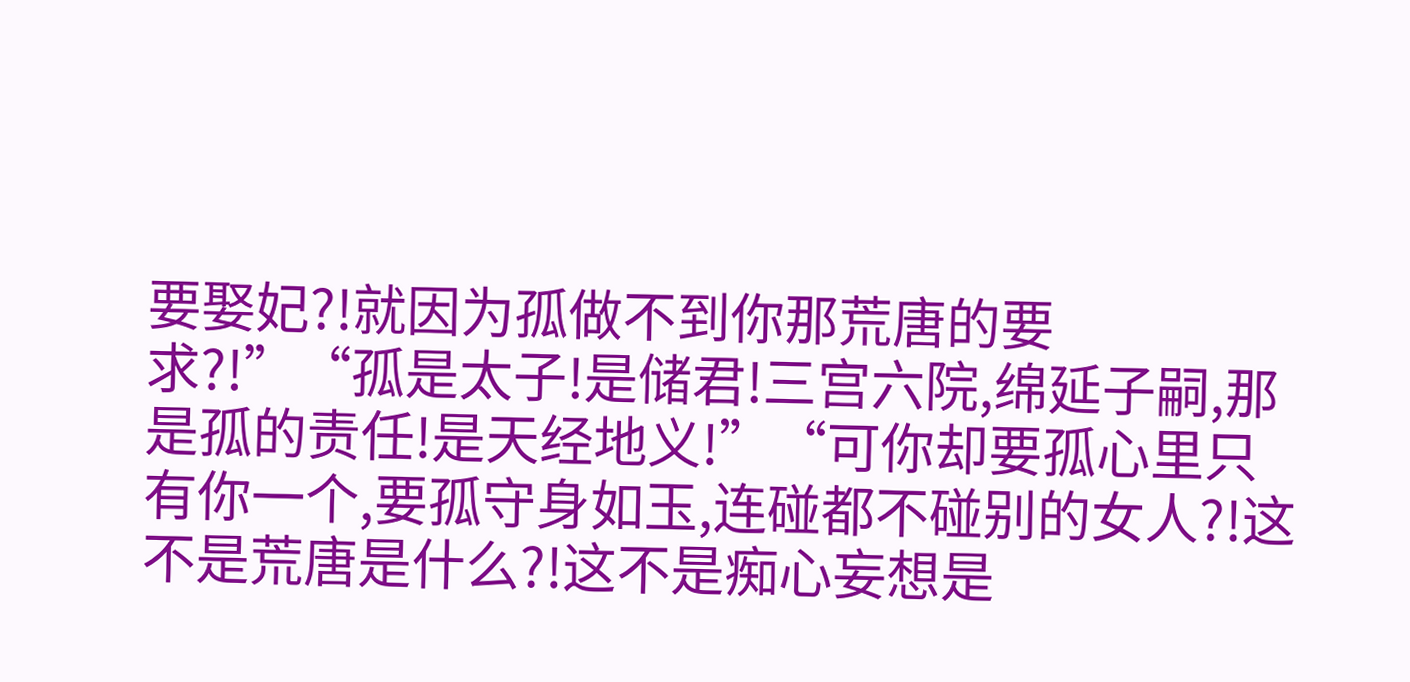要娶妃?!就因为孤做不到你那荒唐的要求?!”“孤是太子!是储君!三宫六院,绵延子嗣,那是孤的责任!是天经地义!”“可你却要孤心里只有你一个,要孤守身如玉,连碰都不碰别的女人?!这不是荒唐是什么?!这不是痴心妄想是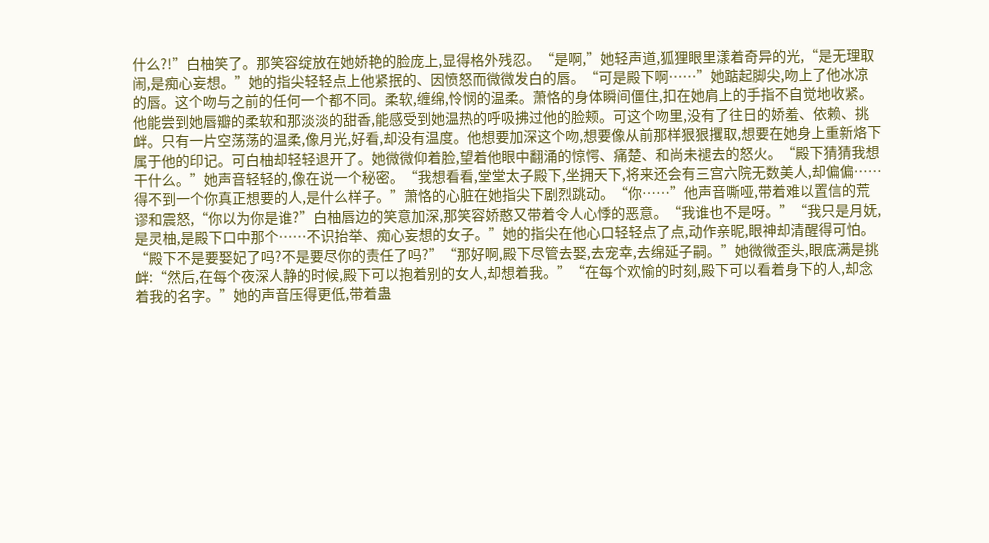什么?!”白柚笑了。那笑容绽放在她娇艳的脸庞上,显得格外残忍。“是啊,”她轻声道,狐狸眼里漾着奇异的光,“是无理取闹,是痴心妄想。”她的指尖轻轻点上他紧抿的、因愤怒而微微发白的唇。“可是殿下啊……”她踮起脚尖,吻上了他冰凉的唇。这个吻与之前的任何一个都不同。柔软,缠绵,怜悯的温柔。萧恪的身体瞬间僵住,扣在她肩上的手指不自觉地收紧。他能尝到她唇瓣的柔软和那淡淡的甜香,能感受到她温热的呼吸拂过他的脸颊。可这个吻里,没有了往日的娇羞、依赖、挑衅。只有一片空荡荡的温柔,像月光,好看,却没有温度。他想要加深这个吻,想要像从前那样狠狠攫取,想要在她身上重新烙下属于他的印记。可白柚却轻轻退开了。她微微仰着脸,望着他眼中翻涌的惊愕、痛楚、和尚未褪去的怒火。“殿下猜猜我想干什么。”她声音轻轻的,像在说一个秘密。“我想看看,堂堂太子殿下,坐拥天下,将来还会有三宫六院无数美人,却偏偏……得不到一个你真正想要的人,是什么样子。”萧恪的心脏在她指尖下剧烈跳动。“你……”他声音嘶哑,带着难以置信的荒谬和震怒,“你以为你是谁?”白柚唇边的笑意加深,那笑容娇憨又带着令人心悸的恶意。“我谁也不是呀。”“我只是月妩,是灵柚,是殿下口中那个……不识抬举、痴心妄想的女子。”她的指尖在他心口轻轻点了点,动作亲昵,眼神却清醒得可怕。“殿下不是要娶妃了吗?不是要尽你的责任了吗?”“那好啊,殿下尽管去娶,去宠幸,去绵延子嗣。”她微微歪头,眼底满是挑衅:“然后,在每个夜深人静的时候,殿下可以抱着别的女人,却想着我。”“在每个欢愉的时刻,殿下可以看着身下的人,却念着我的名字。”她的声音压得更低,带着蛊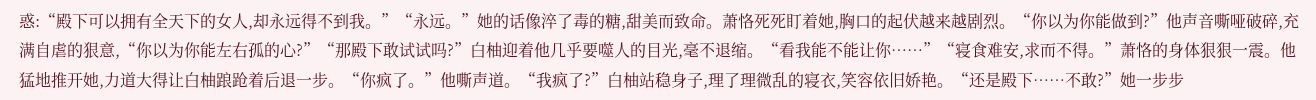惑:“殿下可以拥有全天下的女人,却永远得不到我。”“永远。”她的话像淬了毒的糖,甜美而致命。萧恪死死盯着她,胸口的起伏越来越剧烈。“你以为你能做到?”他声音嘶哑破碎,充满自虐的狠意,“你以为你能左右孤的心?”“那殿下敢试试吗?”白柚迎着他几乎要噬人的目光,毫不退缩。“看我能不能让你……”“寝食难安,求而不得。”萧恪的身体狠狠一震。他猛地推开她,力道大得让白柚踉跄着后退一步。“你疯了。”他嘶声道。“我疯了?”白柚站稳身子,理了理微乱的寝衣,笑容依旧娇艳。“还是殿下……不敢?”她一步步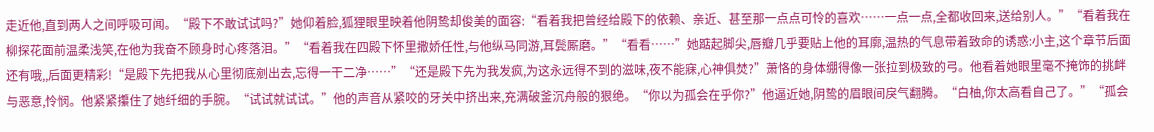走近他,直到两人之间呼吸可闻。“殿下不敢试试吗?”她仰着脸,狐狸眼里映着他阴鸷却俊美的面容:“看着我把曾经给殿下的依赖、亲近、甚至那一点点可怜的喜欢……一点一点,全都收回来,送给别人。”“看着我在柳探花面前温柔浅笑,在他为我奋不顾身时心疼落泪。”“看着我在四殿下怀里撒娇任性,与他纵马同游,耳鬓厮磨。”“看看……”她踮起脚尖,唇瓣几乎要贴上他的耳廓,温热的气息带着致命的诱惑:小主,这个章节后面还有哦,,后面更精彩!“是殿下先把我从心里彻底剜出去,忘得一干二净……”“还是殿下先为我发疯,为这永远得不到的滋味,夜不能寐,心神俱焚?”萧恪的身体绷得像一张拉到极致的弓。他看着她眼里毫不掩饰的挑衅与恶意,怜悯。他紧紧攥住了她纤细的手腕。“试试就试试。”他的声音从紧咬的牙关中挤出来,充满破釜沉舟般的狠绝。“你以为孤会在乎你?”他逼近她,阴鸷的眉眼间戾气翻腾。“白柚,你太高看自己了。”“孤会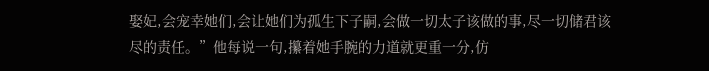娶妃,会宠幸她们,会让她们为孤生下子嗣,会做一切太子该做的事,尽一切储君该尽的责任。”他每说一句,攥着她手腕的力道就更重一分,仿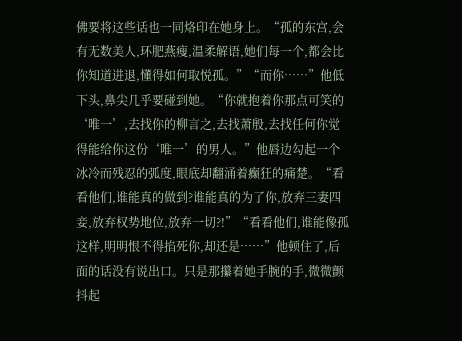佛要将这些话也一同烙印在她身上。“孤的东宫,会有无数美人,环肥燕瘦,温柔解语,她们每一个,都会比你知道进退,懂得如何取悦孤。”“而你……”他低下头,鼻尖几乎要碰到她。“你就抱着你那点可笑的‘唯一’,去找你的柳言之,去找萧殷,去找任何你觉得能给你这份‘唯一’的男人。”他唇边勾起一个冰冷而残忍的弧度,眼底却翻涌着癫狂的痛楚。“看看他们,谁能真的做到?谁能真的为了你,放弃三妻四妾,放弃权势地位,放弃一切?!”“看看他们,谁能像孤这样,明明恨不得掐死你,却还是……”他顿住了,后面的话没有说出口。只是那攥着她手腕的手,微微颤抖起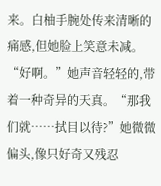来。白柚手腕处传来清晰的痛感,但她脸上笑意未减。“好啊。”她声音轻轻的,带着一种奇异的天真。“那我们就……拭目以待?”她微微偏头,像只好奇又残忍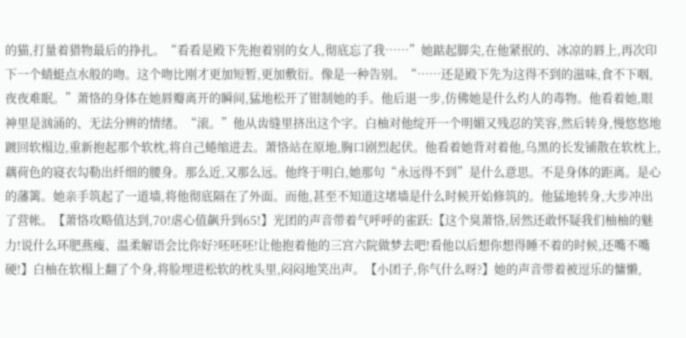的猫,打量着猎物最后的挣扎。“看看是殿下先抱着别的女人,彻底忘了我……”她踮起脚尖,在他紧抿的、冰凉的唇上,再次印下一个蜻蜓点水般的吻。这个吻比刚才更加短暂,更加敷衍。像是一种告别。“……还是殿下先为这得不到的滋味,食不下咽,夜夜难眠。”萧恪的身体在她唇瓣离开的瞬间,猛地松开了钳制她的手。他后退一步,仿佛她是什么灼人的毒物。他看着她,眼神里是汹涌的、无法分辨的情绪。“滚。”他从齿缝里挤出这个字。白柚对他绽开一个明媚又残忍的笑容,然后转身,慢悠悠地踱回软榻边,重新抱起那个软枕,将自己蜷缩进去。萧恪站在原地,胸口剧烈起伏。他看着她背对着他,乌黑的长发铺散在软枕上,藕荷色的寝衣勾勒出纤细的腰身。那么近,又那么远。他终于明白,她那句“永远得不到”是什么意思。不是身体的距离。是心的藩篱。她亲手筑起了一道墙,将他彻底隔在了外面。而他,甚至不知道这堵墙是什么时候开始修筑的。他猛地转身,大步冲出了营帐。【萧恪攻略值达到,70!虐心值飙升到65!】光团的声音带着气呼呼的雀跃:【这个臭萧恪,居然还敢怀疑我们柚柚的魅力!说什么环肥燕瘦、温柔解语会比你好?呸呸呸!让他抱着他的三宫六院做梦去吧!看他以后想你想得睡不着的时候,还嘴不嘴硬!】白柚在软榻上翻了个身,将脸埋进松软的枕头里,闷闷地笑出声。【小团子,你气什么呀?】她的声音带着被逗乐的慵懒,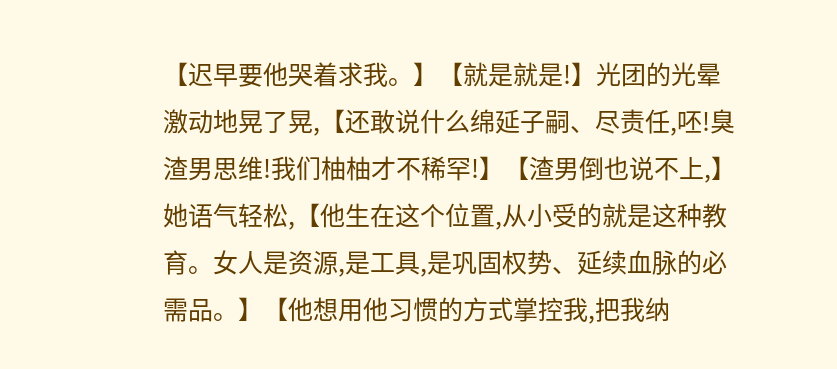【迟早要他哭着求我。】【就是就是!】光团的光晕激动地晃了晃,【还敢说什么绵延子嗣、尽责任,呸!臭渣男思维!我们柚柚才不稀罕!】【渣男倒也说不上,】她语气轻松,【他生在这个位置,从小受的就是这种教育。女人是资源,是工具,是巩固权势、延续血脉的必需品。】【他想用他习惯的方式掌控我,把我纳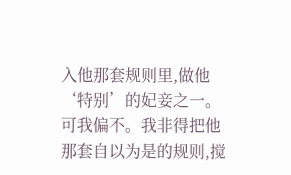入他那套规则里,做他‘特别’的妃妾之一。可我偏不。我非得把他那套自以为是的规则,搅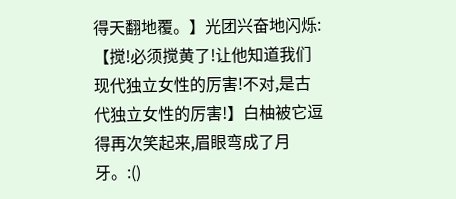得天翻地覆。】光团兴奋地闪烁:【搅!必须搅黄了!让他知道我们现代独立女性的厉害!不对,是古代独立女性的厉害!】白柚被它逗得再次笑起来,眉眼弯成了月牙。:()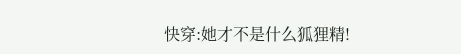快穿:她才不是什么狐狸精!